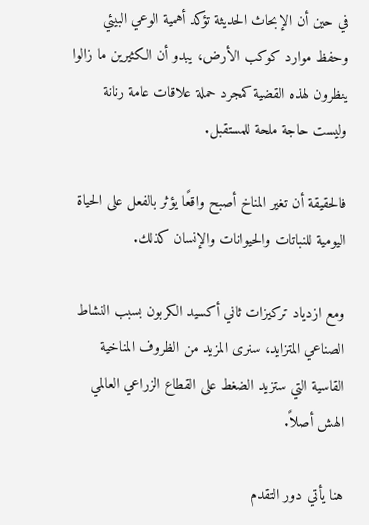في حين أن الإبحاث الحديثة تؤكد أهمية الوعي البيئي وحفظ موارد كوكب الأرض، يبدو أن الكثيرين ما زالوا ينظرون لهذه القضية كمجرد حملة علاقات عامة رنانة وليست حاجة ملحة للمستقبل.

فالحقيقة أن تغير المناخ أصبح واقعًا يؤثر بالفعل على الحياة اليومية للنباتات والحيوانات والإنسان كذلك.

ومع ازدياد تركيزات ثاني أكسيد الكربون بسبب النشاط الصناعي المتزايد، سنرى المزيد من الظروف المناخية القاسية التي ستزيد الضغط على القطاع الزراعي العالمي الهش أصلاً.

هنا يأتي دور التقدم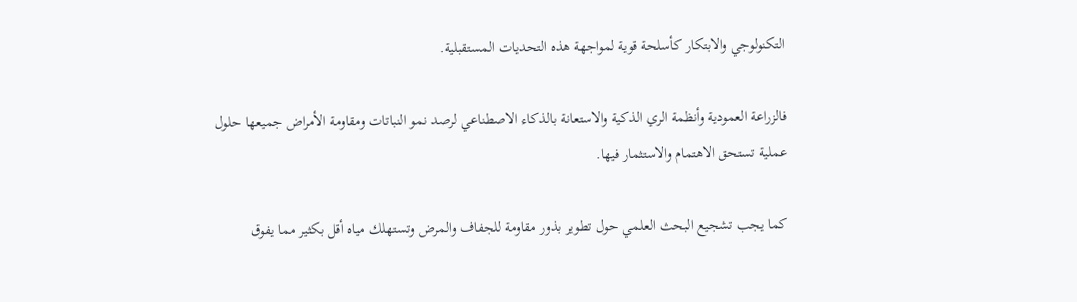التكنولوجي والابتكار كأسلحة قوية لمواجهة هذه التحديات المستقبلية.

فالزراعة العمودية وأنظمة الري الذكية والاستعانة بالذكاء الاصطناعي لرصد نمو النباتات ومقاومة الأمراض جميعها حلول عملية تستحق الاهتمام والاستثمار فيها.

كما يجب تشجيع البحث العلمي حول تطوير بذور مقاومة للجفاف والمرض وتستهلك مياه أقل بكثير مما يفوق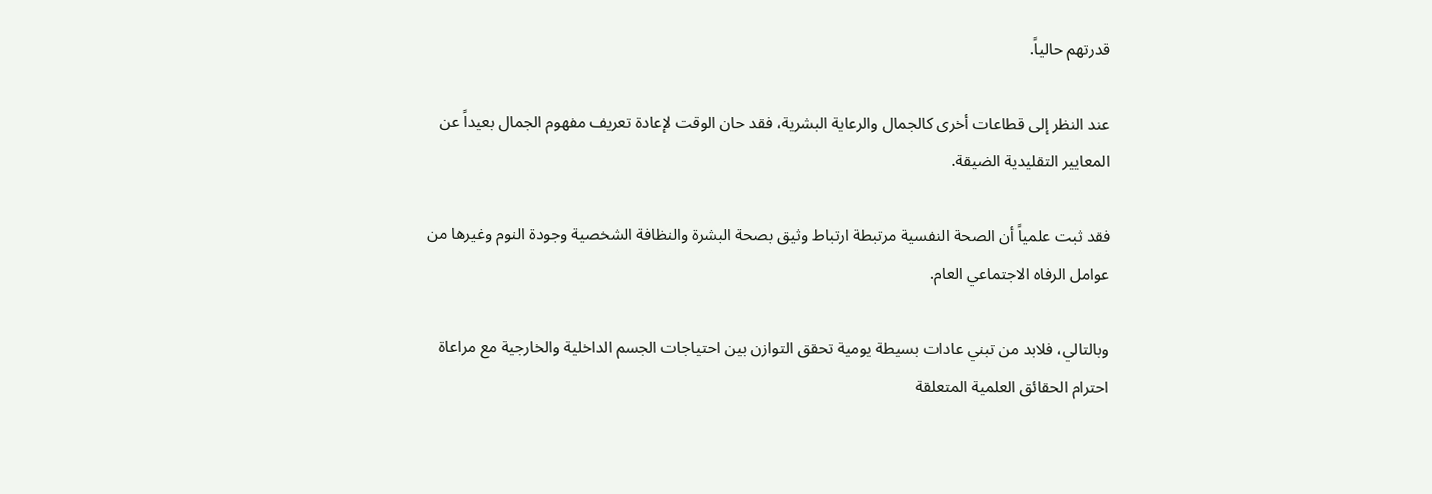قدرتهم حالياً.

عند النظر إلى قطاعات أخرى كالجمال والرعاية البشرية، فقد حان الوقت لإعادة تعريف مفهوم الجمال بعيداً عن المعايير التقليدية الضيقة.

فقد ثبت علمياً أن الصحة النفسية مرتبطة ارتباط وثيق بصحة البشرة والنظافة الشخصية وجودة النوم وغيرها من عوامل الرفاه الاجتماعي العام.

وبالتالي، فلابد من تبني عادات بسيطة يومية تحقق التوازن بين احتياجات الجسم الداخلية والخارجية مع مراعاة احترام الحقائق العلمية المتعلقة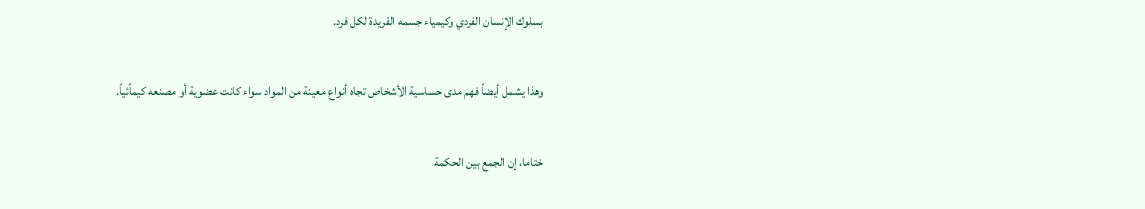بسلوك الإنسان الفردي وكيمياء جسمه الفريدة لكل فرد.

وهذا يشمل أيضاً فهم مدى حساسية الأشخاص تجاه أنواع معينة من المواد سواء كانت عضوية أو مصنعه كيماًئياً.

ختاما، إن الجمع بين الحكمة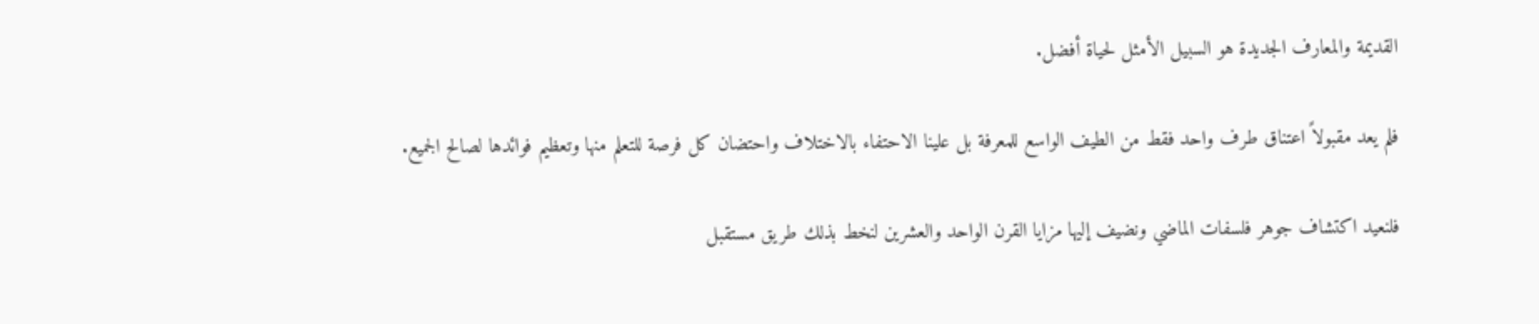القديمة والمعارف الجديدة هو السبيل الأمثل لحياة أفضل.

فلم يعد مقبولاً اعتناق طرف واحد فقط من الطيف الواسع للمعرفة بل علينا الاحتفاء بالاختلاف واحتضان كل فرصة للتعلم منها وتعظيم فوائدها لصالح الجميع.

فلنعيد اكتشاف جوهر فلسفات الماضي ونضيف إليها مزايا القرن الواحد والعشرين لنخط بذلك طريق مستقبل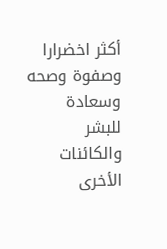أكثر اخضرارا وصفوة وصحه وسعادة للبشر والكائنات الأخرى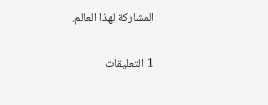المشاركة لهذا العالم.

1 التعليقات